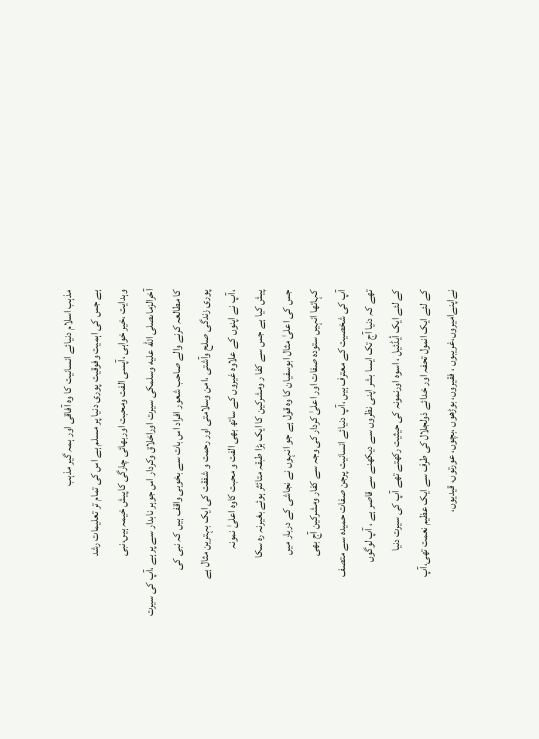مذہب اسلام دنیائے انسانیت کا وہ آفاقی اور ہمہ گیر مذہب
ہے جس کی اہمیت وفوقیت پوری دنیا پر مسلم ہے اس کی تمام تر تعلیمات رشد
وہدایت ،خیر خواہی ،آپسی الفت ومحبت اوربھائی چارگی کاپیش خیمہ ہیں،نبی
آخرالزماںصلى الله عليه وسلمکی سیرت اوراخلاق وکردار اس جوہر نابدار سے پر ہے ،آپ کی سیرت
کا مطالعہ کرنے والے صاحب شعور افراد اس بات سے بخوبی واقف ہیں کہ نبی کی
پوری زندگی صلح وآشتی ،امن وسلامتی اور رحمت و شفقت کی ایک بہترین مثال ہے
،آپ نے اپنوں کے علاوہ غیروں کے ساتھ بھی الفت و محبت کاوہ اعلیٰ نمونہ
پیش کیا ہے جس سے کفا ر ومشرکین کا ایک بڑا طبقہ متائثر ہوئے بغیرنہ رہ سکا
جس کی اعلیٰ مثال ابوسفیان کا وہ قول ہے جو انہوں نے نجاشی کے دربار میں
کہاتھا انہیں ستودہ صفات اور اعلیٰ کردار کی وجہ سے کفار ومشرکین آج بھی
آپ کی شخصیت کے معترف ہیں ،آپ دنیائے انسانیت پرجن صفات حمیدہ سے متصف
تھے کہ دنیا آج تک ایسا بشر اپنی نظروں سے دیکھنے سے قاصر ہے ، آپ لوگوں
کے لئے ایک أیڈئیل ، اسوہ اورنمونہ کی حیثیت رکھتے تھے آپ کی سیرت دنیا
کے لئے ایک انمول تحفہ اور خدائے ذولجلال کی طرف سے ایک عظیم نعمت تھی،آپ
نےاپنےامیروں،غریبوں ، فقیروں، بوڑھوں ،بچوں، عورتوں، قیدیوں،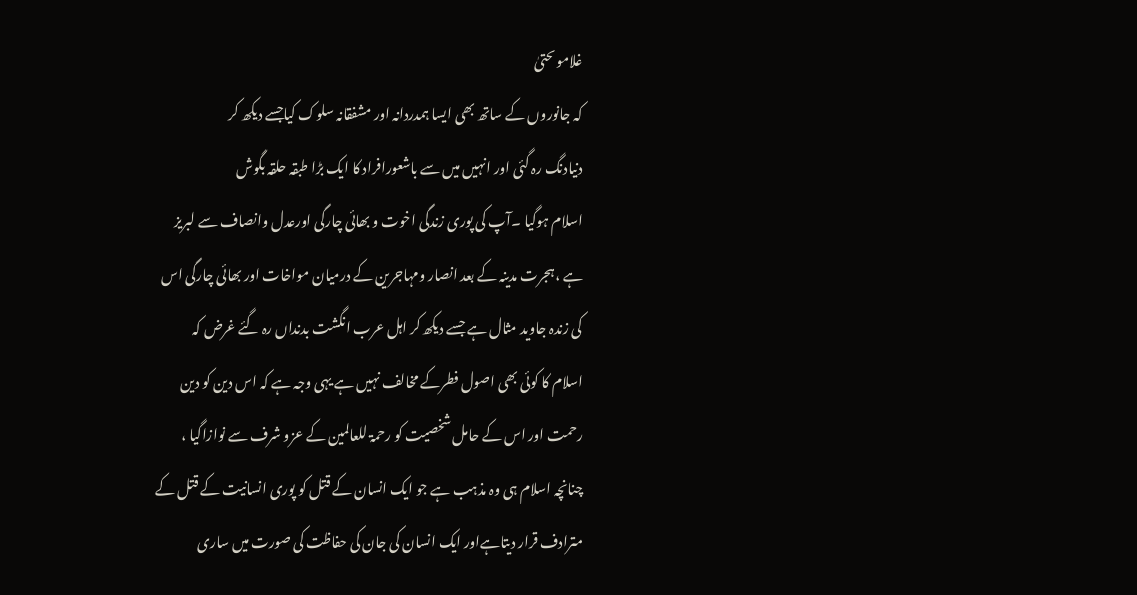غلاموںحتیٰ
کہ جانوروں کے ساتھ بھی ایسا ہمدردانہ اور مشفقانہ سلوک کیاجسے دیکھ کر
دنیادنگ رہ گئی اور انہیں میں سے باشعورافراد کا ایک بڑا طبقہ حلقہ بگوش
اسلام ہوگیا ۔آپ کی پوری زندگی اخوت و بھائی چارگی اورعدل وانصاف سے لبریز
ہے ،ہجرت مدینہ کے بعد انصار ومہاجرین کے درمیان مواخات اور بھائی چارگی اس
کی زندہ جاوید مثال ہے جسے دیکھ کر اہل عرب انگشت بدنداں رہ گئے غرض کہ
اسلام کا کوئی بھی اصول فطرکے مخالف نہیں ہے یہی وجہ ہے کہ اس دین کو دین
رحمت اور اس کے حامل شخصیت کو رحمۃ للعالمین کے عزو شرف سے نوازاگیا ،
چنانچہ اسلام ہی وہ مذہب ہے جو ایک انسان کے قتل کو پوری انسانیت کے قتل کے
مترادف قرار دیتاہےاور ایک انسان کی جان کی حفاظت کی صورت میں ساری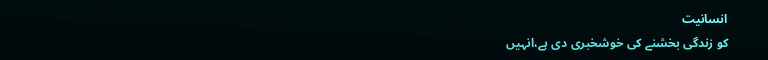انسانیت
کو زندگی بخشنے کی خوشخبری دی ہے،انہیں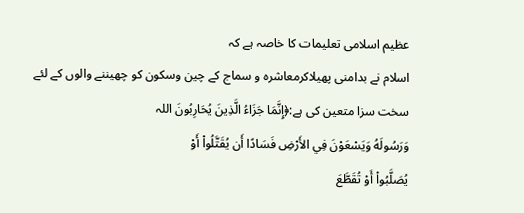عظیم اسلامی تعلیمات کا خاصہ ہے کہ
اسلام نے بدامنی پھیلاکرمعاشرہ و سماج کے چین وسکون کو چھیننے والوں کے لئے
سخت سزا متعین کی ہے:﴿إِنَّمَا جَزَاءُ الَّذِينَ يُحَارِبُونَ اللہ
وَرَسُولَهُ وَيَسْعَوْنَ فِي الأَرْضِ فَسَادًا أَن يُقَتَّلُواْ أَوْ
يُصَلَّبُواْ أَوْ تُقَطَّعَ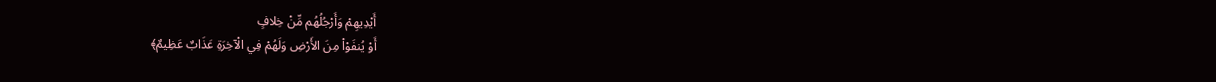أَيْدِيهِمْ وَأَرْجُلُهُم مِّنْ خِلافٍ
أَوْ يُنفَوْاْ مِنَ الأَرْضِ وَلَهُمْ فِي الْآخِرَةِ عَذَابٌ عَظِيمٌ﴾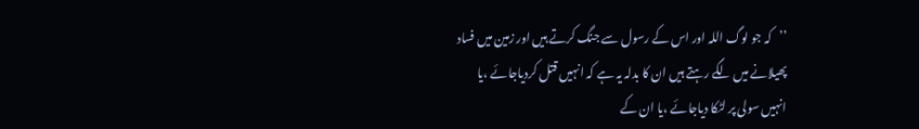’’کہ جو لوگ اللہ اور اس کے رسول سے جنگ کرتے ہیں اور زمین میں فساد
پھیلانے میں لگے رہتے ہیں ان کا بدلہ یہ ہے کہ انہیں قتل کردیاجائے ،یا
انہیں سولی پر لٹکا دیاجائے ،یا ان کے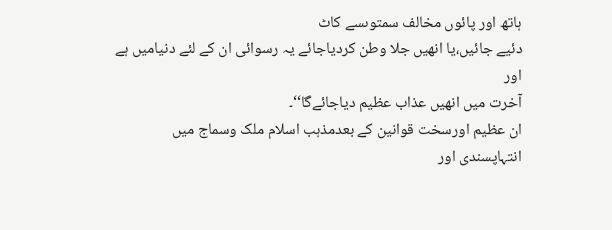ہاتھ اور پائوں مخالف سمتوںسے کاٹ
دئیے جائیں،یا انھیں جلا وطن کردیاجائے یہ رسوائی ان کے لئے دنیامیں ہے اور
آخرت میں انھیں عذاب عظیم دیاجائےگا‘‘۔
ان عظیم اورسخت قوانین کے بعدمذہب اسلام ملک وسماج میں انتہاپسندی اور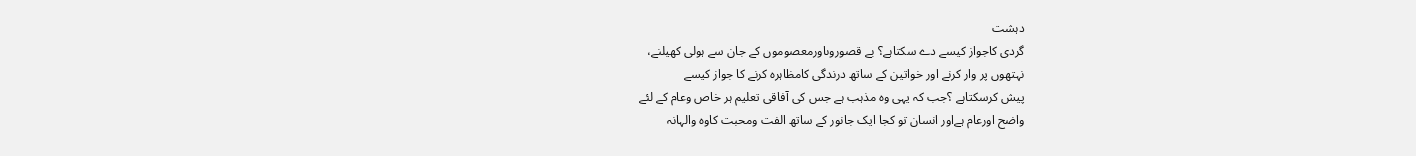دہشت
گردی کاجواز کیسے دے سکتاہے؟ بے قصوروںاورمعصوموں کے جان سے ہولی کھیلنے،
نہتھوں پر وار کرنے اور خواتین کے ساتھ درندگی کامظاہرہ کرنے کا جواز کیسے
پیش کرسکتاہے ؟جب کہ یہی وہ مذہب ہے جس کی آفاقی تعلیم ہر خاص وعام کے لئے
واضح اورعام ہےاور انسان تو کجا ایک جانور کے ساتھ الفت ومحبت کاوہ والہانہ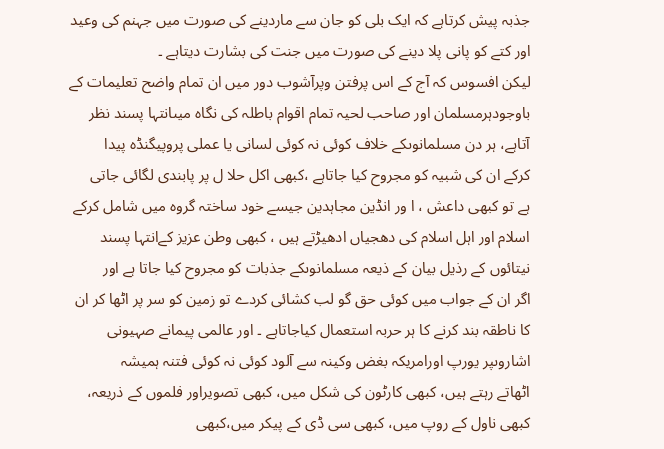جذبہ پیش کرتاہے کہ ایک بلی کو جان سے ماردینے کی صورت میں جہنم کی وعید
اور کتے کو پانی پلا دینے کی صورت میں جنت کی بشارت دیتاہے ۔
لیکن افسوس کہ آج کے اس پرفتن وپرآشوب دور میں ان تمام واضح تعلیمات کے
باوجودہرمسلمان اور صاحب لحیہ تمام اقوام باطلہ کی نگاہ میںانتہا پسند نظر
آتاہے، ہر دن مسلمانوںکے خلاف کوئی نہ کوئی لسانی یا عملی پروپیگنڈہ پیدا
کرکے ان کی شبیہ کو مجروح کیا جاتاہے ،کبھی اکل حلا ل پر پابندی لگائی جاتی
ہے تو کبھی داعش ، ا ور انڈین مجاہدین جیسے خود ساختہ گروہ میں شامل کرکے
اسلام اور اہل اسلام کی دھجیاں ادھیڑتے ہیں ، کبھی وطن عزیز کےانتہا پسند
نیتائوں کے رذیل بیان کے ذیعہ مسلمانوںکے جذبات کو مجروح کیا جاتا ہے اور
اگر ان کے جواب میں کوئی حق گو لب کشائی کردے تو زمین کو سر پر اٹھا کر ان
کا ناطقہ بند کرنے کا ہر حربہ استعمال کیاجاتاہے ۔ اور عالمی پیمانے صہیونی
اشاروںپر یورپ اورامریکہ بغض وکینہ سے آلود کوئی نہ کوئی فتنہ ہمیشہ
اٹھاتے رہتے ہیں، کبھی کارٹون کی شکل میں، کبھی تصویراور فلموں کے ذریعہ،
کبھی ناول کے روپ میں، کبھی سی ڈی کے پیکر میں،کبھی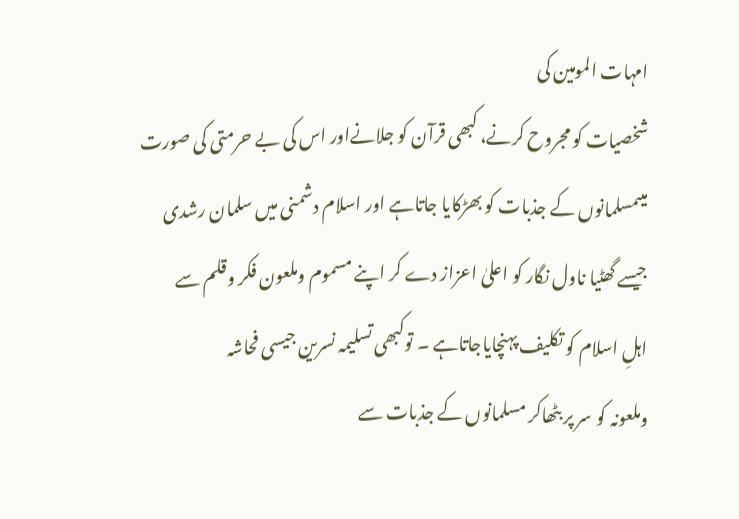امہات المومین کی
شخصیات کو مجروح کرنے، کبھی قرآن کو جلانےاور اس کی بے حرمتی کی صورت
میںمسلمانوں کے جذبات کو بھڑکایا جاتاہے اور اسلام دشمنی میں سلمان رشدی
جیسے گھٹیا ناول نگار کو اعلیٰ اعزاز دے کر اپنے مسموم وملعون فکر وقلم سے
اہلِ اسلام کو تکلیف پہنچایاجاتاہے ۔ توکبھی تسلیمہ نسرین جیسی فحاشہ
وملعونہ کو سر پر بٹھاکر مسلمانوں کے جذبات سے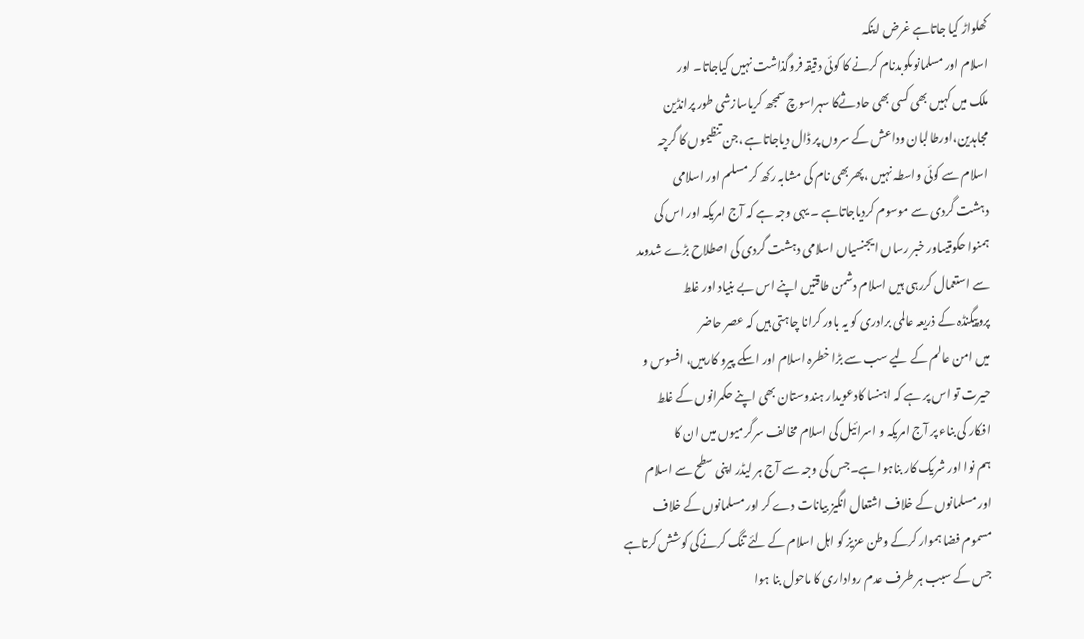کھلواڑ کیا جاتاہے غرض اینکہ
اسلام اور مسلمانوںکوبدنام کرنے کا کوئی دقیقہ فروگذاشت نہیں کیاجاتا۔ اور
ملک میں کہیں بھی کسی بھی حادثےکا سہراسوچ سمجھ کریاسازشی طور پرانڈین
مجاہدین،اورطالبان وداعش کے سروں پر ڈال دیاجاتاہے ،جن تنظیموں کا گرچہ
اسلام سے کوئی واسطہ نہیں ،پھربھی نام کی مشابہ رکھ کر مسلم اور اسلامی
دہشت گردی سے موسوم کردیاجاتاہے ۔ یہی وجہ ہے کہ آج امریکہ اور اس کی
ہمنوا حکومتیںاور خبر رساں ایجنسیاں اسلامی دہشت گردی کی اصطلاح بڑے شدومد
سے استعمال کررہی ہیں اسلام دشمن طاقتیں اپنے اس بے بنیاد اور غلط
پروپیگنڈہ کے ذریعہ عالمی برادری کو یہ باور کرانا چاہتی ہیں کہ عصر حاضر
میں امن عالم کے لیے سب سے بڑا خطرہ اسلام اور اسکے پیرو کارہیں، افسوس و
حیرت تو اس پر ہے کہ اہنسا کادعویدار ہندوستان بھی اپنے حکمرانوں کے غلط
افکار کی بناء پر آج امریکہ و اسرائیل کی اسلام مخالف سرگرمیوں میں ان کا
ہم نوا اور شریک کار بناہوا ہے۔جس کی وجہ سے آج ہر لیڈر اپنی سطح سے اسلام
اور مسلمانوں کے خلاف اشتعال انگیز بیانات دے کر اور مسلمانوں کے خلاف
مسموم فضا ہموار کرکے وطن عزیز کو اہل اسلام کے لئے تنگ کرنےکی کوشش کرتاہے
جس کے سبب ہر طرف عدم رواداری کا ماحول بنا ہوا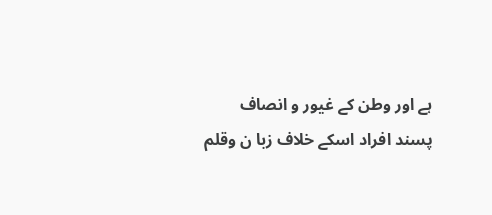ہے اور وطن کے غیور و انصاف
پسند افراد اسکے خلاف زبا ن وقلم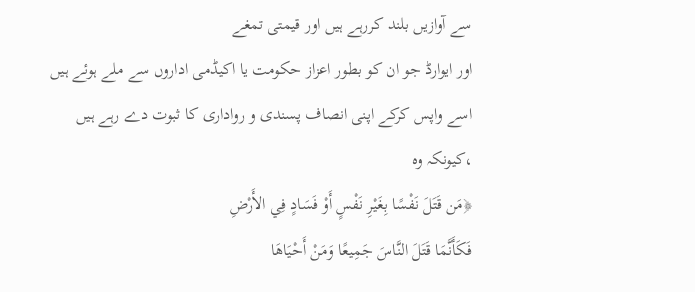سے آوازیں بلند کررہے ہیں اور قیمتی تمغے
اور ایوارڈ جو ان کو بطور اعزاز حکومت یا اکیڈمی اداروں سے ملے ہوئے ہیں
اسے واپس کرکے اپنی انصاف پسندی و رواداری کا ثبوت دے رہے ہیں ،کیونکہ وہ
﴿مَن قَتَلَ نَفْسًا بِغَيْرِ نَفْسٍ أَوْ فَسَادٍ فِي الأَرْضِ
فَكَأَنَّمَا قَتَلَ النَّاسَ جَمِيعًا وَمَنْ أَحْيَاهَا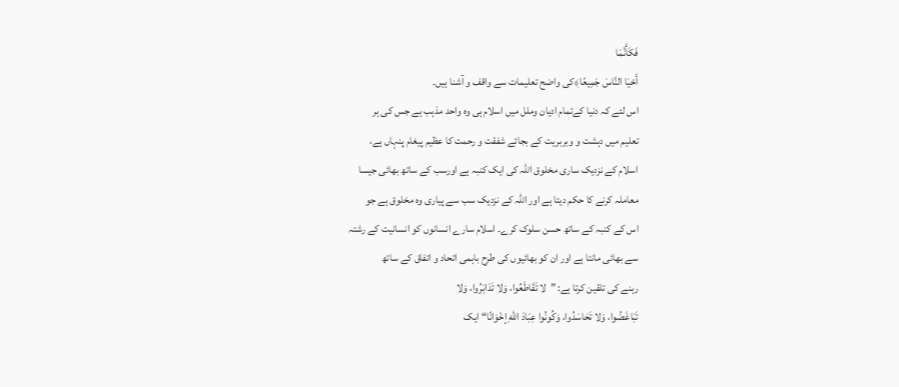فَكَأَنَّمَا
أَحْيَا النَّاسَ جَمِيعًا﴾کی واضح تعلیمات سے واقف و آشنا ہیں۔
اس لئے کہ دنیا کےتمام ادیان وملل میں اسلام ہی وہ واحد مذہب ہے جس کی ہر
تعلیم میں دہشت و وبربریت کے بجائے شفقت و رحمت کا عظیم پیغام پنہاں ہے،
اسلام کے نزدیک ساری مخلوق اللہ کی ایک کنبہ ہے اورسب کے ساتھ بھائی جیسا
معاملہ کرنے کا حکم دیتا ہے اور اللہ کے نزدیک سب سے پیاری وہ مخلوق ہے جو
اس کے کنبہ کے ساتھ حسن سلوک کرے۔ اسلام سارے انسانوں کو انسانیت کے رشتہ
سے بھائی مانتا ہے اور ان کو بھائیوں کی طرح باہمی اتحاد و اتفاق کے ساتھ
رہنے کی تلقین کرتا ہے: ”لا تَقَاطَعُوا، وَلا تَدَابَرُوا، وَلا
تَبَاغَضُوا، وَلا تَحَاسَدُوا، وَكُونُوا عِبَادَ اللهِ إخْوَانًا“ ایک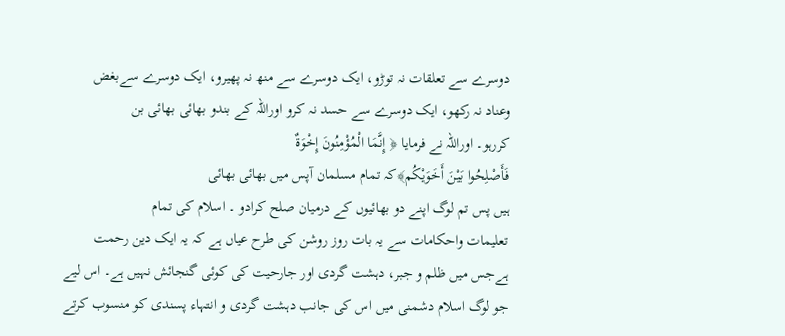دوسرے سے تعلقات نہ توڑو، ایک دوسرے سے منھ نہ پھیرو، ایک دوسرے سےبغض
وعناد نہ رکھو، ایک دوسرے سے حسد نہ کرو اوراللہ کے بندو بھائی بھائی بن
کررہو۔ اوراللہ نے فرمایا ﴿ إِنَّمَا الْمُؤْمِنُونَ إِخْوَةٌ
فَأَصْلِحُوا بَيْنَ أَخَوَيْكُم﴾کہ تمام مسلمان آپس میں بھائی بھائی
ہیں پس تم لوگ اپنے دو بھائیوں کے درمیان صلح کرادو ۔ اسلام کی تمام
تعلیمات واحکامات سے یہ بات روز روشن کی طرح عیاں ہے کہ یہ ایک دین رحمت
ہےجس میں ظلم و جبر، دہشت گردی اور جارحیت کی کوئی گنجائش نہیں ہے۔ اس لیے
جو لوگ اسلام دشمنی میں اس کی جانب دہشت گردی و انتہاء پسندی کو منسوب کرتے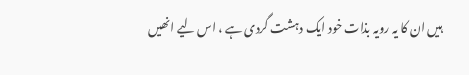ہیں ان کا یہ رویہ بذات خود ایک دہشت گردی ہے ، اس لیے انھیں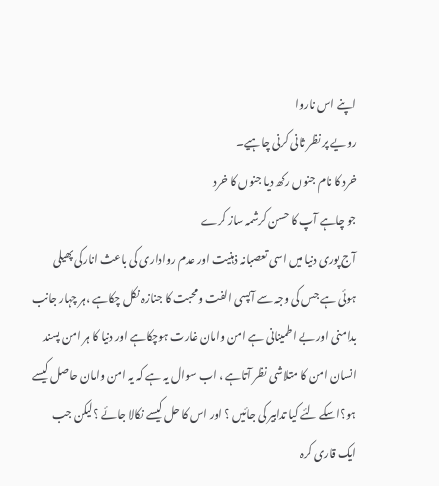اپنے اس ناروا
رویے پر نظر ثانی کرنی چاہیے۔
خرد کا نام جنوں رکھ دیا جنوں کا خرد
جو چاہے آپ کا حسن کرشمہ ساز کرے
آج پوری دنیا میں اسی تعصبانہ ذہنیت اور عدم رواداری کی باعث انارکی پھیلی
ہوئی ہے جس کی وجہ سے آپسی الفت ومحبت کا جنازہ نکل چکاہے ،ہر چہار جانب
بدامنی اور بے اطمینانی ہے امن وامان غارت ہوچکاہے اور دنیا کا ہر امن پسند
انسان امن کا متلاشی نظر آتاہے ، اب سوال یہ ہے کہ یہ امن وامان حاصل کیسے
ہو؟اسکے لئے کیا تدابیر کی جائیں ؟ اور اس کا حل کیسے نکالا جائے ؟لیکن جب
ایک قاری کرہ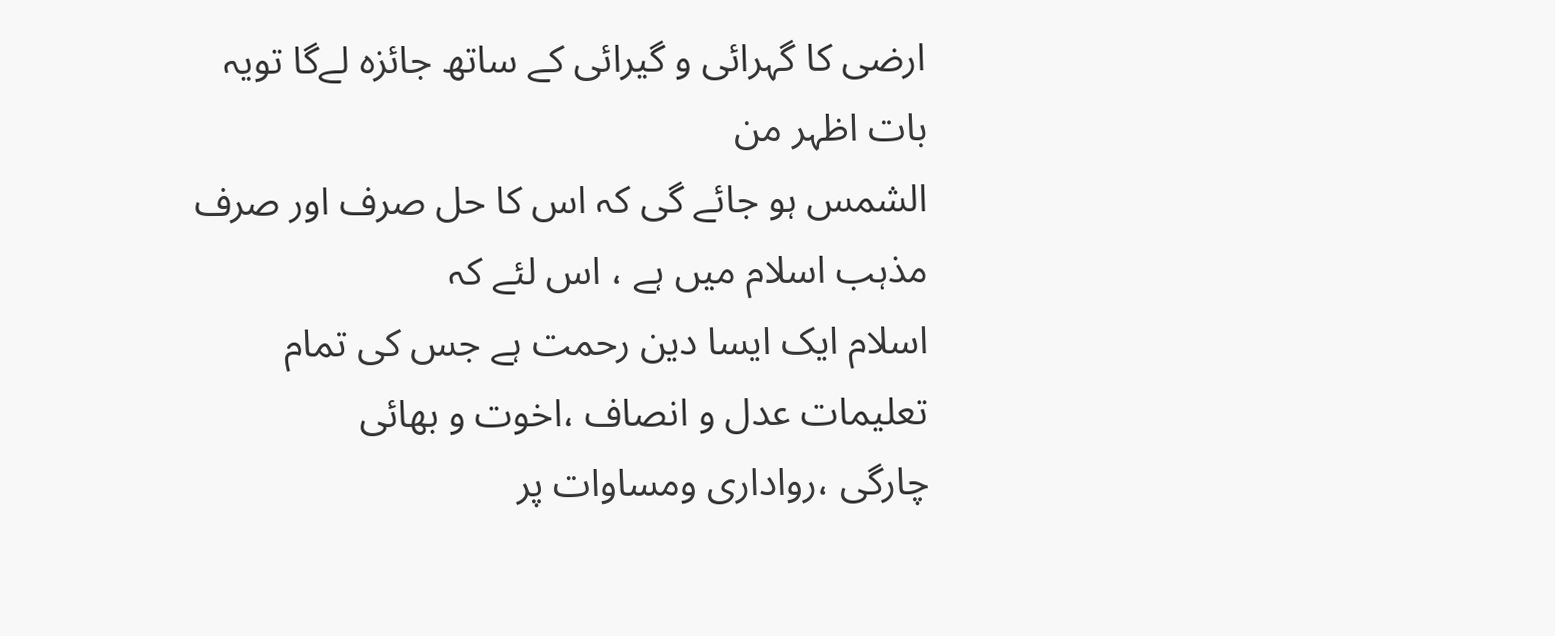ارضی کا گہرائی و گیرائی کے ساتھ جائزہ لےگا تویہ بات اظہر من
الشمس ہو جائے گی کہ اس کا حل صرف اور صرف مذہب اسلام میں ہے ، اس لئے کہ
اسلام ایک ایسا دین رحمت ہے جس کی تمام تعلیمات عدل و انصاف ،اخوت و بھائی
چارگی ،رواداری ومساوات پر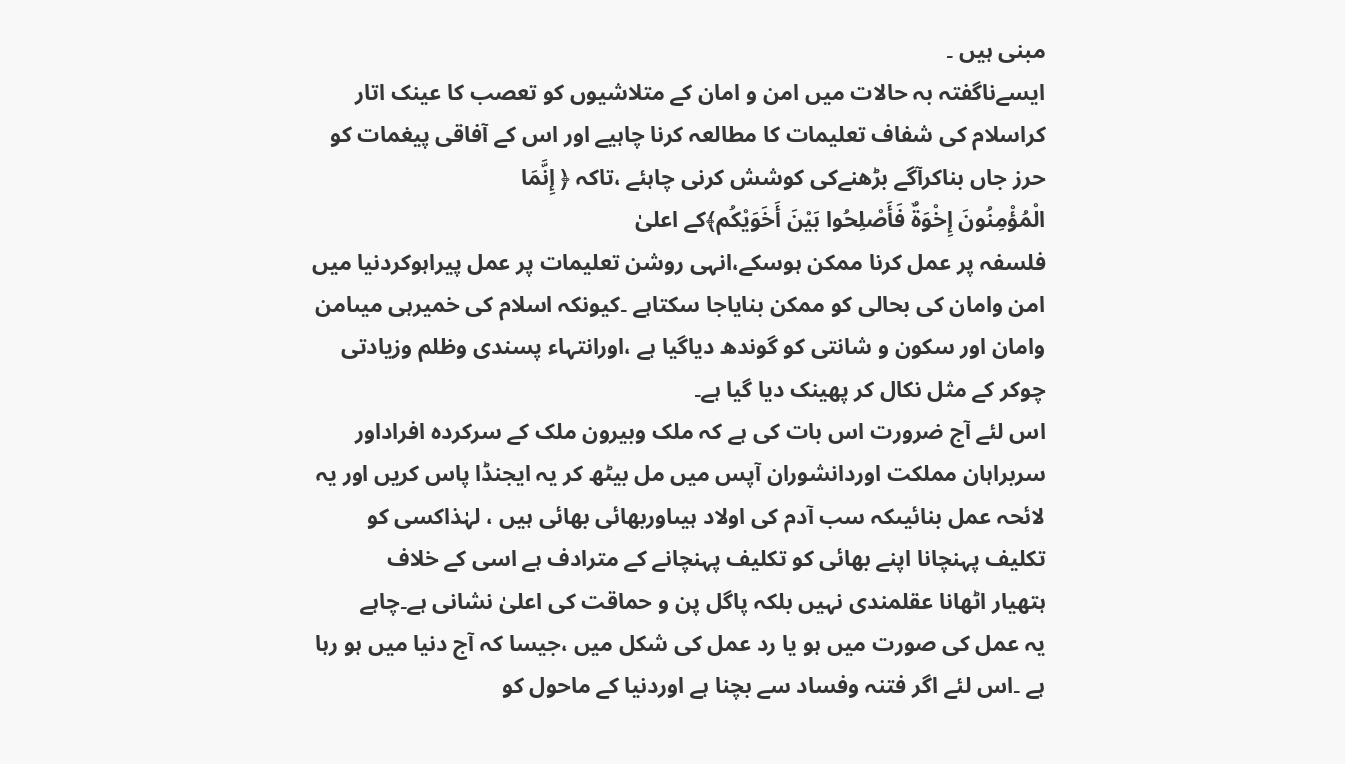مبنی ہیں ۔
ایسےناگفتہ بہ حالات میں امن و امان کے متلاشیوں کو تعصب کا عینک اتار
کراسلام کی شفاف تعلیمات کا مطالعہ کرنا چاہیے اور اس کے آفاقی پیغمات کو
حرز جاں بناکرآگے بڑھنےکی کوشش کرنی چاہئے ،تاکہ ﴿ إِنَّمَا
الْمُؤْمِنُونَ إِخْوَةٌ فَأَصْلِحُوا بَيْنَ أَخَوَيْكُم﴾کے اعلیٰ
فلسفہ پر عمل کرنا ممکن ہوسکے،انہی روشن تعلیمات پر عمل پیراہوکردنیا میں
امن وامان کی بحالی کو ممکن بنایاجا سکتاہے ۔کیونکہ اسلام کی خمیرہی میںامن
وامان اور سکون و شانتی کو گوندھ دیاگیا ہے ،اورانتہاء پسندی وظلم وزیادتی
چوکر کے مثل نکال کر پھینک دیا گیا ہے۔
اس لئے آج ضرورت اس بات کی ہے کہ ملک وبیرون ملک کے سرکردہ افراداور
سربراہان مملکت اوردانشوران آپس میں مل بیٹھ کر یہ ایجنڈا پاس کریں اور یہ
لائحہ عمل بنائیںکہ سب آدم کی اولاد ہیںاوربھائی بھائی ہیں ، لہٰذاکسی کو
تکلیف پہنچانا اپنے بھائی کو تکلیف پہنچانے کے مترادف ہے اسی کے خلاف
ہتھیار اٹھانا عقلمندی نہیں بلکہ پاگل پن و حماقت کی اعلیٰ نشانی ہے۔چاہے
یہ عمل کی صورت میں ہو یا رد عمل کی شکل میں ،جیسا کہ آج دنیا میں ہو رہا
ہے ۔اس لئے اگر فتنہ وفساد سے بچنا ہے اوردنیا کے ماحول کو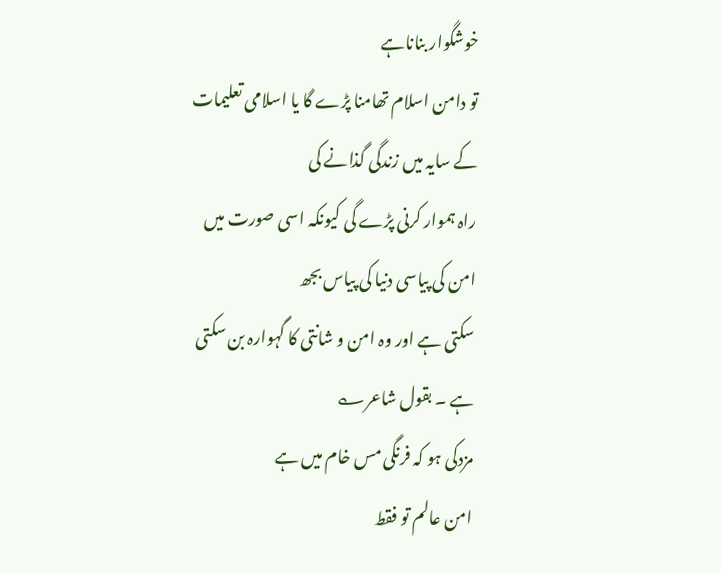خوشگوار بناناہے
تو دامن اسلام تھامنا پڑے گا یا اسلامی تعلیمات کے سایہ میں زندگی گذانے کی
راہ ہموار کرنی پڑے گی کیونکہ اسی صورت میں امن کی پیاسی دنیا کی پیاس بجھ
سکتی ہے اور وہ امن و شانتی کا گہوارہ بن سکتی ہے ۔ بقول شاعر؎
مزدکی ہو کہ فرنگی مس خام میں ہے
امن عالم تو فقط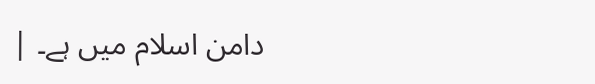دامن اسلام میں ہے۔ |